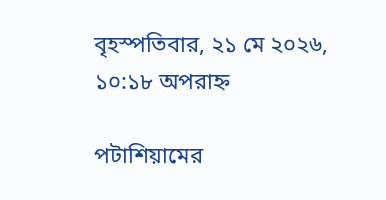বৃহস্পতিবার, ২১ মে ২০২৬, ১০:১৮ অপরাহ্ন

পটাশিয়ামের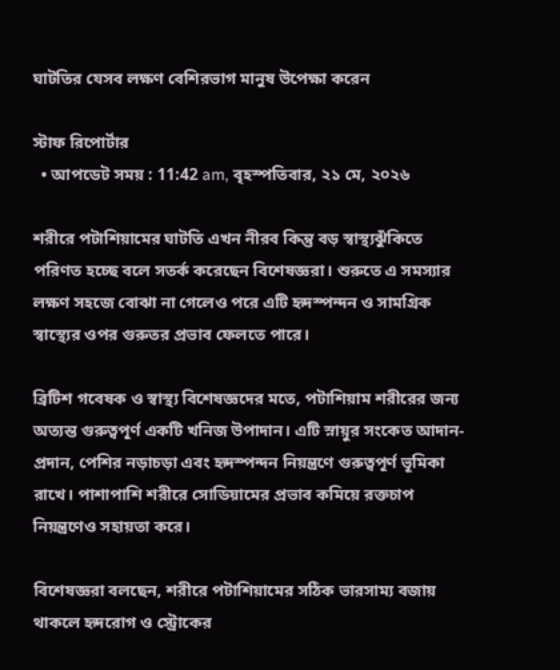ঘাটতির যেসব লক্ষণ বেশিরভাগ মানুষ উপেক্ষা করেন

স্টাফ রিপোর্টার
  • আপডেট সময় : 11:42 am, বৃহস্পতিবার, ২১ মে, ২০২৬

শরীরে পটাশিয়ামের ঘাটতি এখন নীরব কিন্তু বড় স্বাস্থ্যঝুঁকিতে পরিণত হচ্ছে বলে সতর্ক করেছেন বিশেষজ্ঞরা। শুরুতে এ সমস্যার লক্ষণ সহজে বোঝা না গেলেও পরে এটি হৃদস্পন্দন ও সামগ্রিক স্বাস্থ্যের ওপর গুরুতর প্রভাব ফেলতে পারে।

ব্রিটিশ গবেষক ও স্বাস্থ্য বিশেষজ্ঞদের মতে, পটাশিয়াম শরীরের জন্য অত্যন্ত গুরুত্বপূর্ণ একটি খনিজ উপাদান। এটি স্নায়ুর সংকেত আদান-প্রদান, পেশির নড়াচড়া এবং হৃদস্পন্দন নিয়ন্ত্রণে গুরুত্বপূর্ণ ভূমিকা রাখে। পাশাপাশি শরীরে সোডিয়ামের প্রভাব কমিয়ে রক্তচাপ নিয়ন্ত্রণেও সহায়তা করে।

বিশেষজ্ঞরা বলছেন, শরীরে পটাশিয়ামের সঠিক ভারসাম্য বজায় থাকলে হৃদরোগ ও স্ট্রোকের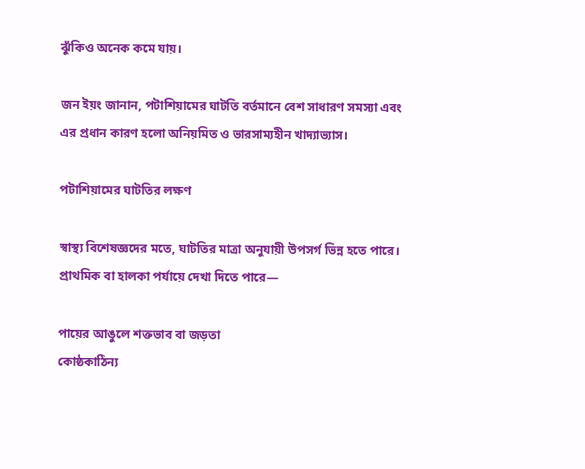ঝুঁকিও অনেক কমে যায়।

জন ইয়ং জানান, পটাশিয়ামের ঘাটতি বর্তমানে বেশ সাধারণ সমস্যা এবং এর প্রধান কারণ হলো অনিয়মিত ও ভারসাম্যহীন খাদ্যাভ্যাস।

পটাশিয়ামের ঘাটতির লক্ষণ

স্বাস্থ্য বিশেষজ্ঞদের মতে, ঘাটতির মাত্রা অনুযায়ী উপসর্গ ভিন্ন হতে পারে। প্রাথমিক বা হালকা পর্যায়ে দেখা দিতে পারে—

পায়ের আঙুলে শক্তভাব বা জড়তা
কোষ্ঠকাঠিন্য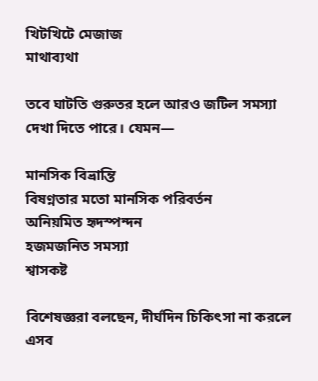খিটখিটে মেজাজ
মাথাব্যথা

তবে ঘাটতি গুরুতর হলে আরও জটিল সমস্যা দেখা দিতে পারে। যেমন—

মানসিক বিভ্রান্তি
বিষণ্নতার মতো মানসিক পরিবর্তন
অনিয়মিত হৃদস্পন্দন
হজমজনিত সমস্যা
শ্বাসকষ্ট

বিশেষজ্ঞরা বলছেন, দীর্ঘদিন চিকিৎসা না করলে এসব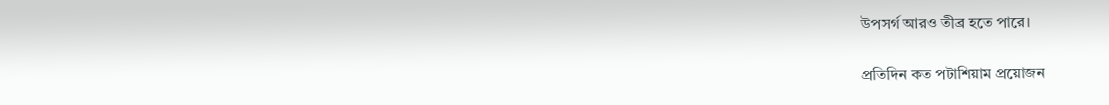উপসর্গ আরও তীব্র হতে পারে।

প্রতিদিন কত পটাশিয়াম প্রয়োজন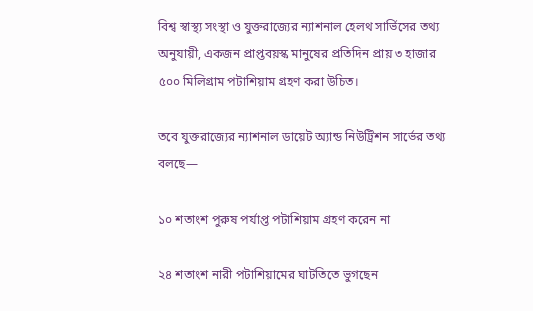বিশ্ব স্বাস্থ্য সংস্থা ও যুক্তরাজ্যের ন্যাশনাল হেলথ সার্ভিসের তথ্য অনুযায়ী, একজন প্রাপ্তবয়স্ক মানুষের প্রতিদিন প্রায় ৩ হাজার ৫০০ মিলিগ্রাম পটাশিয়াম গ্রহণ করা উচিত।

তবে যুক্তরাজ্যের ন্যাশনাল ডায়েট অ্যান্ড নিউট্রিশন সার্ভের তথ্য বলছে—

১০ শতাংশ পুরুষ পর্যাপ্ত পটাশিয়াম গ্রহণ করেন না

২৪ শতাংশ নারী পটাশিয়ামের ঘাটতিতে ভুগছেন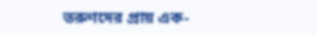তরুণদের প্রায় এক-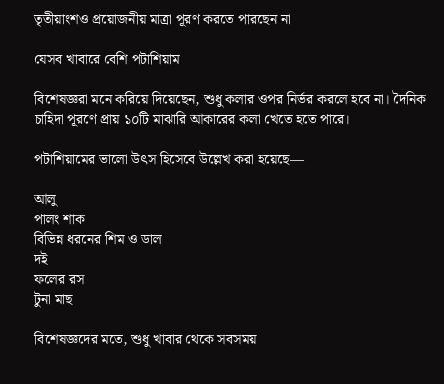তৃতীয়াংশও প্রয়োজনীয় মাত্রা পূরণ করতে পারছেন না

যেসব খাবারে বেশি পটাশিয়াম

বিশেষজ্ঞরা মনে করিয়ে দিয়েছেন, শুধু কলার ওপর নির্ভর করলে হবে না। দৈনিক চাহিদা পূরণে প্রায় ১০টি মাঝারি আকারের কলা খেতে হতে পারে।

পটাশিয়ামের ভালো উৎস হিসেবে উল্লেখ করা হয়েছে—

আলু
পালং শাক
বিভিন্ন ধরনের শিম ও ডাল
দই
ফলের রস
টুনা মাছ

বিশেষজ্ঞদের মতে, শুধু খাবার থেকে সবসময়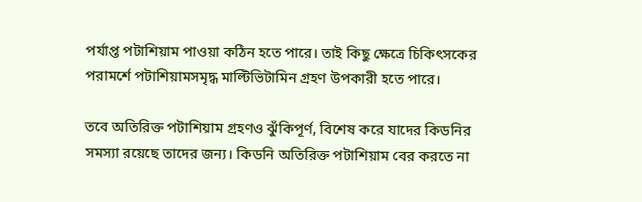পর্যাপ্ত পটাশিয়াম পাওয়া কঠিন হতে পারে। তাই কিছু ক্ষেত্রে চিকিৎসকের পরামর্শে পটাশিয়ামসমৃদ্ধ মাল্টিভিটামিন গ্রহণ উপকারী হতে পারে।

তবে অতিরিক্ত পটাশিয়াম গ্রহণও ঝুঁকিপূর্ণ, বিশেষ করে যাদের কিডনির সমস্যা রয়েছে তাদের জন্য। কিডনি অতিরিক্ত পটাশিয়াম বের করতে না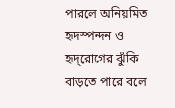পারলে অনিয়মিত হৃদস্পন্দন ও হৃদ্‌রোগের ঝুঁকি বাড়তে পারে বলে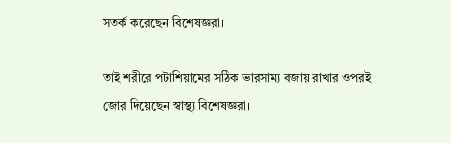সতর্ক করেছেন বিশেষজ্ঞরা।

তাই শরীরে পটাশিয়ামের সঠিক ভারসাম্য বজায় রাখার ওপরই জোর দিয়েছেন স্বাস্থ্য বিশেষজ্ঞরা।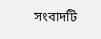সংবাদটি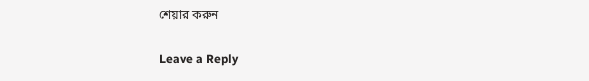শেয়ার করুন

Leave a Reply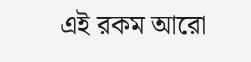এই রকম আরো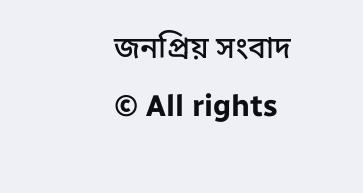জনপ্রিয় সংবাদ
© All rights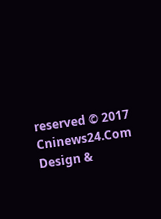reserved © 2017 Cninews24.Com
Design &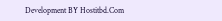Development BY Hostitbd.Com